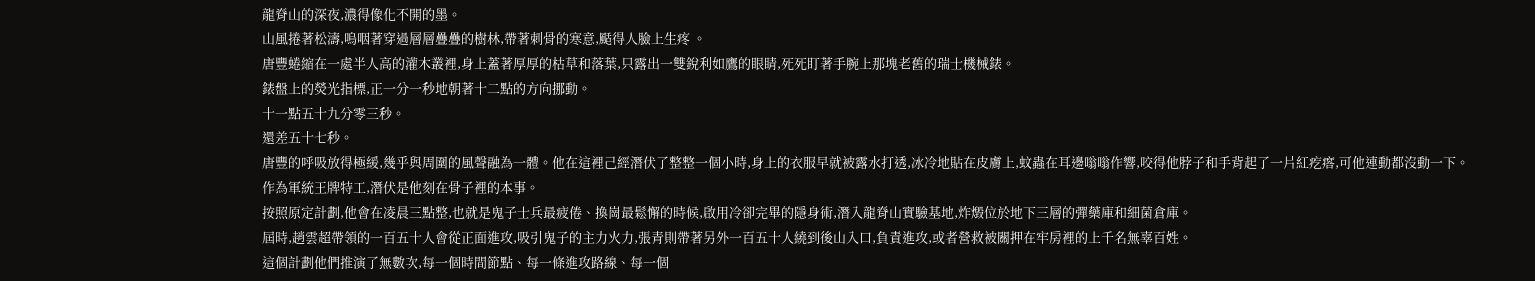龍脊山的深夜,濃得像化不開的墨。
山風捲著松濤,嗚咽著穿過層層疊疊的樹林,帶著刺骨的寒意,颳得人臉上生疼 。
唐豐蜷縮在一處半人高的灌木叢裡,身上蓋著厚厚的枯草和落葉,只露出一雙銳利如鷹的眼睛,死死盯著手腕上那塊老舊的瑞士機械錶。
錶盤上的熒光指標,正一分一秒地朝著十二點的方向挪動。
十一點五十九分零三秒。
還差五十七秒。
唐豐的呼吸放得極緩,幾乎與周圍的風聲融為一體。他在這裡己經潛伏了整整一個小時,身上的衣服早就被露水打透,冰冷地貼在皮膚上,蚊蟲在耳邊嗡嗡作響,咬得他脖子和手背起了一片紅疙瘩,可他連動都沒動一下。
作為軍統王牌特工,潛伏是他刻在骨子裡的本事。
按照原定計劃,他會在凌晨三點整,也就是鬼子士兵最疲倦、換崗最鬆懈的時候,啟用冷卻完畢的隱身術,潛入龍脊山實驗基地,炸燬位於地下三層的彈藥庫和細菌倉庫。
屆時,趙雲超帶領的一百五十人會從正面進攻,吸引鬼子的主力火力,張青則帶著另外一百五十人繞到後山入口,負責進攻,或者營救被關押在牢房裡的上千名無辜百姓。
這個計劃他們推演了無數次,每一個時間節點、每一條進攻路線、每一個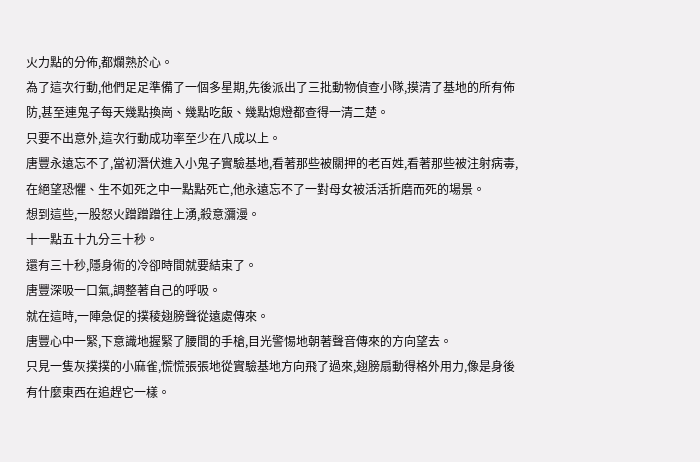火力點的分佈,都爛熟於心。
為了這次行動,他們足足準備了一個多星期,先後派出了三批動物偵查小隊,摸清了基地的所有佈防,甚至連鬼子每天幾點換崗、幾點吃飯、幾點熄燈都查得一清二楚。
只要不出意外,這次行動成功率至少在八成以上。
唐豐永遠忘不了,當初潛伏進入小鬼子實驗基地,看著那些被關押的老百姓,看著那些被注射病毒,在絕望恐懼、生不如死之中一點點死亡,他永遠忘不了一對母女被活活折磨而死的場景。
想到這些,一股怒火蹭蹭蹭往上湧,殺意瀰漫。
十一點五十九分三十秒。
還有三十秒,隱身術的冷卻時間就要結束了。
唐豐深吸一口氣,調整著自己的呼吸。
就在這時,一陣急促的撲稜翅膀聲從遠處傳來。
唐豐心中一緊,下意識地握緊了腰間的手槍,目光警惕地朝著聲音傳來的方向望去。
只見一隻灰撲撲的小麻雀,慌慌張張地從實驗基地方向飛了過來,翅膀扇動得格外用力,像是身後有什麼東西在追趕它一樣。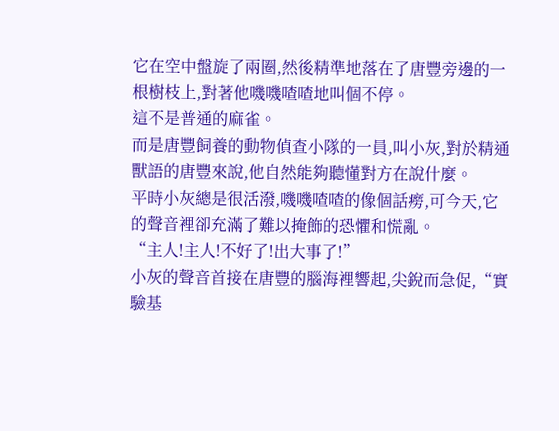它在空中盤旋了兩圈,然後精準地落在了唐豐旁邊的一根樹枝上,對著他嘰嘰喳喳地叫個不停。
這不是普通的麻雀。
而是唐豐飼養的動物偵查小隊的一員,叫小灰,對於精通獸語的唐豐來說,他自然能夠聽懂對方在說什麼。
平時小灰總是很活潑,嘰嘰喳喳的像個話癆,可今天,它的聲音裡卻充滿了難以掩飾的恐懼和慌亂。
“主人!主人!不好了!出大事了!”
小灰的聲音首接在唐豐的腦海裡響起,尖銳而急促,“實驗基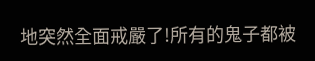地突然全面戒嚴了!所有的鬼子都被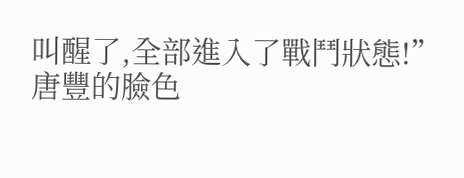叫醒了,全部進入了戰鬥狀態!”
唐豐的臉色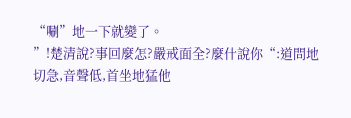“唰”地一下就變了。
”!楚清說?事回麼怎?嚴戒面全?麼什說你“:道問地切急,音聲低,首坐地猛他